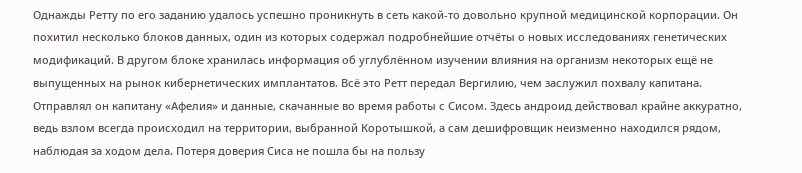Однажды Ретту по его заданию удалось успешно проникнуть в сеть какой-то довольно крупной медицинской корпорации. Он похитил несколько блоков данных, один из которых содержал подробнейшие отчёты о новых исследованиях генетических модификаций. В другом блоке хранилась информация об углублённом изучении влияния на организм некоторых ещё не выпущенных на рынок кибернетических имплантатов. Всё это Ретт передал Вергилию, чем заслужил похвалу капитана.
Отправлял он капитану «Афелия» и данные, скачанные во время работы с Сисом. Здесь андроид действовал крайне аккуратно, ведь взлом всегда происходил на территории, выбранной Коротышкой, а сам дешифровщик неизменно находился рядом, наблюдая за ходом дела. Потеря доверия Сиса не пошла бы на пользу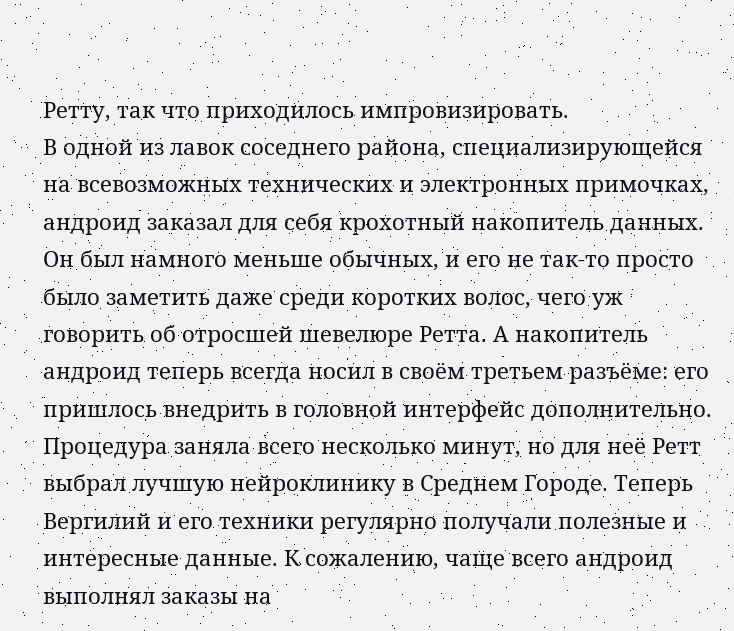Ретту, так что приходилось импровизировать.
В одной из лавок соседнего района, специализирующейся на всевозможных технических и электронных примочках, андроид заказал для себя крохотный накопитель данных. Он был намного меньше обычных, и его не так-то просто было заметить даже среди коротких волос, чего уж говорить об отросшей шевелюре Ретта. А накопитель андроид теперь всегда носил в своём третьем разъёме: его пришлось внедрить в головной интерфейс дополнительно. Процедура заняла всего несколько минут, но для неё Ретт выбрал лучшую нейроклинику в Среднем Городе. Теперь Вергилий и его техники регулярно получали полезные и интересные данные. К сожалению, чаще всего андроид выполнял заказы на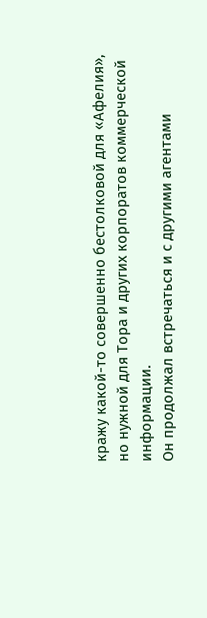кражу какой-то совершенно бестолковой для «Афелия», но нужной для Тора и других корпоратов коммерческой информации.
Он продолжал встречаться и с другими агентами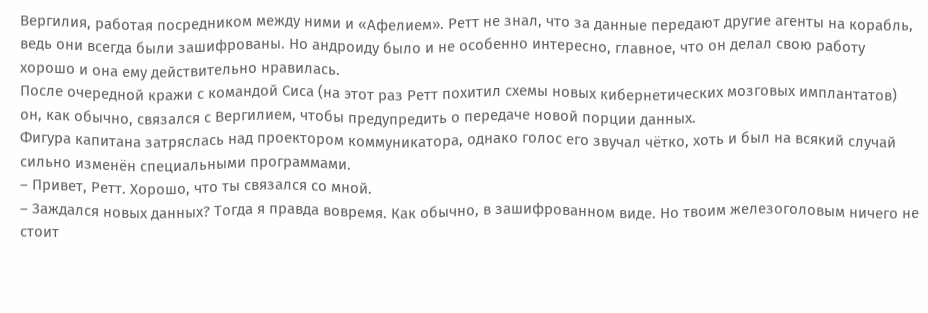Вергилия, работая посредником между ними и «Афелием». Ретт не знал, что за данные передают другие агенты на корабль, ведь они всегда были зашифрованы. Но андроиду было и не особенно интересно, главное, что он делал свою работу хорошо и она ему действительно нравилась.
После очередной кражи с командой Сиса (на этот раз Ретт похитил схемы новых кибернетических мозговых имплантатов) он, как обычно, связался с Вергилием, чтобы предупредить о передаче новой порции данных.
Фигура капитана затряслась над проектором коммуникатора, однако голос его звучал чётко, хоть и был на всякий случай сильно изменён специальными программами.
– Привет, Ретт. Хорошо, что ты связался со мной.
– Заждался новых данных? Тогда я правда вовремя. Как обычно, в зашифрованном виде. Но твоим железоголовым ничего не стоит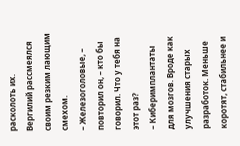расколоть их.
Вергилий рассмеялся своим резким лающим смехом.
– Железоголовые, – повторил он, – кто бы говорил. Что у тебя на этот раз?
– Киберимплантаты для мозгов. Вроде как улучшения старых разработок. Меньше коротят, стабильнее и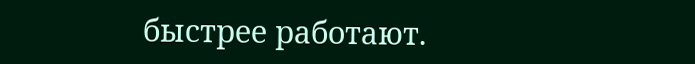быстрее работают.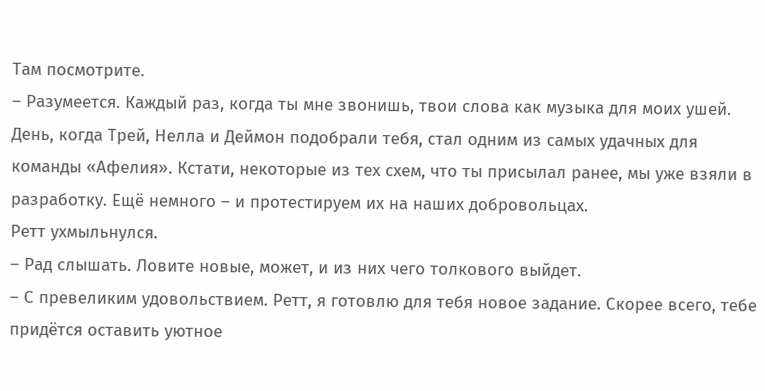Там посмотрите.
– Разумеется. Каждый раз, когда ты мне звонишь, твои слова как музыка для моих ушей. День, когда Трей, Нелла и Деймон подобрали тебя, стал одним из самых удачных для команды «Афелия». Кстати, некоторые из тех схем, что ты присылал ранее, мы уже взяли в разработку. Ещё немного – и протестируем их на наших добровольцах.
Ретт ухмыльнулся.
– Рад слышать. Ловите новые, может, и из них чего толкового выйдет.
– С превеликим удовольствием. Ретт, я готовлю для тебя новое задание. Скорее всего, тебе придётся оставить уютное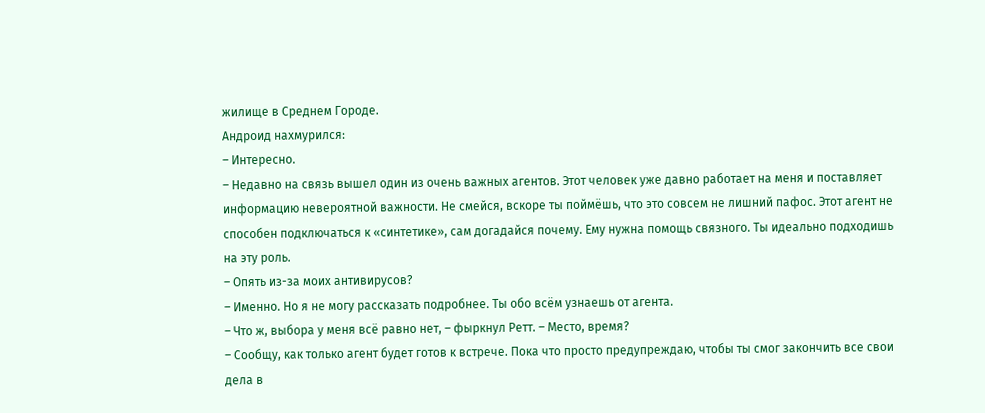жилище в Среднем Городе.
Андроид нахмурился:
– Интересно.
– Недавно на связь вышел один из очень важных агентов. Этот человек уже давно работает на меня и поставляет информацию невероятной важности. Не смейся, вскоре ты поймёшь, что это совсем не лишний пафос. Этот агент не способен подключаться к «синтетике», сам догадайся почему. Ему нужна помощь связного. Ты идеально подходишь на эту роль.
– Опять из-за моих антивирусов?
– Именно. Но я не могу рассказать подробнее. Ты обо всём узнаешь от агента.
– Что ж, выбора у меня всё равно нет, – фыркнул Ретт. – Место, время?
– Сообщу, как только агент будет готов к встрече. Пока что просто предупреждаю, чтобы ты смог закончить все свои дела в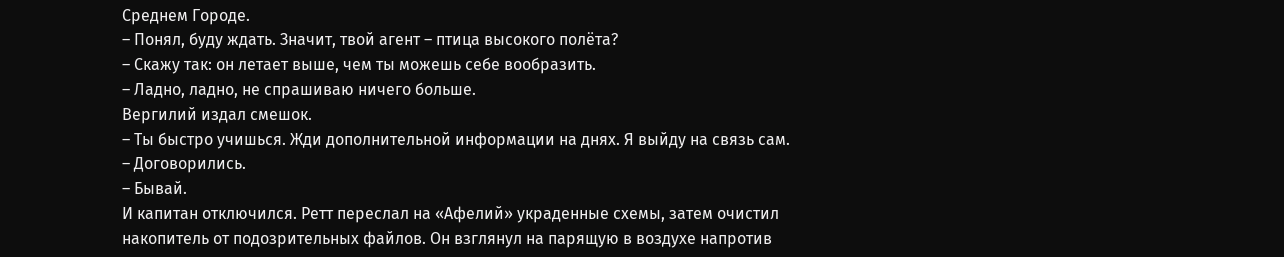Среднем Городе.
– Понял, буду ждать. Значит, твой агент – птица высокого полёта?
– Скажу так: он летает выше, чем ты можешь себе вообразить.
– Ладно, ладно, не спрашиваю ничего больше.
Вергилий издал смешок.
– Ты быстро учишься. Жди дополнительной информации на днях. Я выйду на связь сам.
– Договорились.
– Бывай.
И капитан отключился. Ретт переслал на «Афелий» украденные схемы, затем очистил накопитель от подозрительных файлов. Он взглянул на парящую в воздухе напротив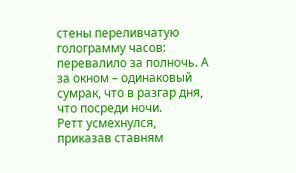стены переливчатую голограмму часов: перевалило за полночь. А за окном – одинаковый сумрак, что в разгар дня, что посреди ночи.
Ретт усмехнулся, приказав ставням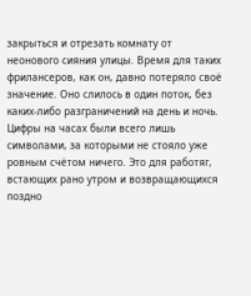закрыться и отрезать комнату от неонового сияния улицы. Время для таких фрилансеров, как он, давно потеряло своё значение. Оно слилось в один поток, без каких-либо разграничений на день и ночь. Цифры на часах были всего лишь символами, за которыми не стояло уже ровным счётом ничего. Это для работяг, встающих рано утром и возвращающихся поздно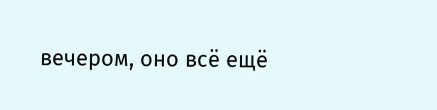вечером, оно всё ещё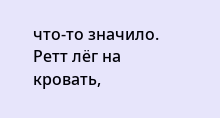что-то значило.
Ретт лёг на кровать,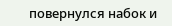повернулся набок и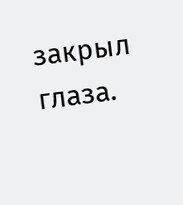закрыл глаза.